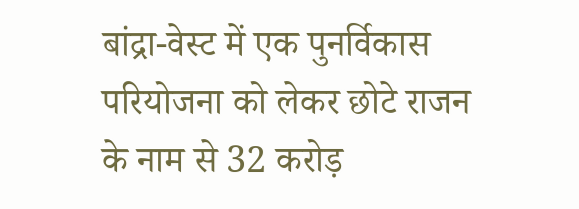बांद्रा‑वेस्ट में एक पुनर्विकास परियोजना को लेकर छोटे राजन के नाम से 32 करोड़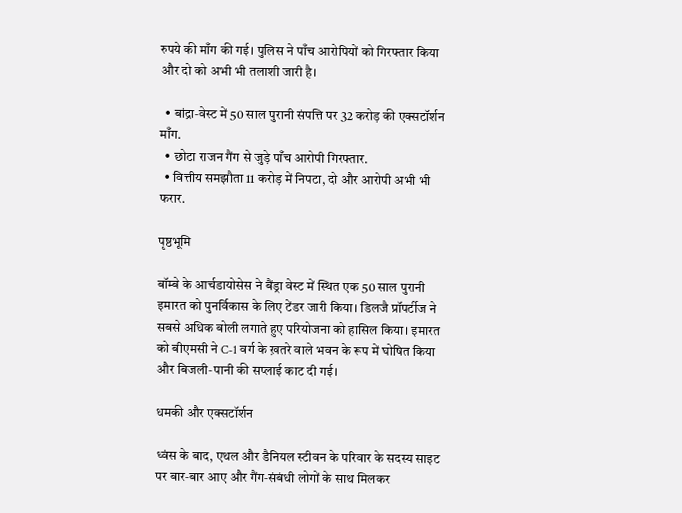रुपये की माँग की गई। पुलिस ने पाँच आरोपियों को गिरफ्तार किया और दो को अभी भी तलाशी जारी है।

  • बांद्रा‑वेस्ट में 50 साल पुरानी संपत्ति पर 32 करोड़ की एक्सटॉर्शन माँग.
  • छोटा राजन गैंग से जुड़े पाँच आरोपी गिरफ्तार.
  • वित्तीय समझौता 11 करोड़ में निपटा, दो और आरोपी अभी भी फरार.

पृष्ठभूमि

बॉम्बे के आर्चडायोसेस ने बैंड्रा वेस्ट में स्थित एक 50 साल पुरानी इमारत को पुनर्विकास के लिए टेंडर जारी किया। डिलजै प्रॉपर्टीज ने सबसे अधिक बोली लगाते हुए परियोजना को हासिल किया। इमारत को बीएमसी ने C‑1 वर्ग के ख़तरे वाले भवन के रूप में घोषित किया और बिजली‑पानी की सप्लाई काट दी गई।

धमकी और एक्सटॉर्शन

ध्वंस के बाद, एथल और डैनियल स्टीवन के परिवार के सदस्य साइट पर बार‑बार आए और गैंग‑संबंधी लोगों के साथ मिलकर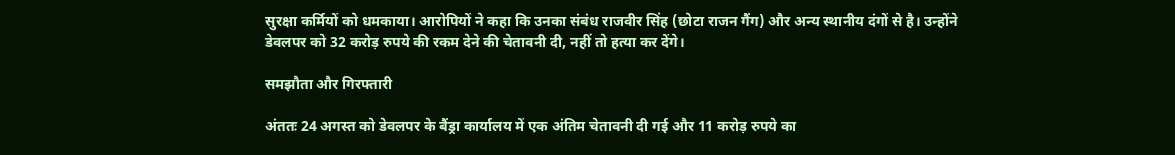सुरक्षा कर्मियों को धमकाया। आरोपियों ने कहा कि उनका संबंध राजवीर सिंह (छोटा राजन गैंग) और अन्य स्थानीय दंगों से है। उन्होंने डेवलपर को 32 करोड़ रुपये की रकम देने की चेतावनी दी, नहीं तो हत्या कर देंगे।

समझौता और गिरफ्तारी

अंततः 24 अगस्त को डेवलपर के बैंड्रा कार्यालय में एक अंतिम चेतावनी दी गई और 11 करोड़ रुपये का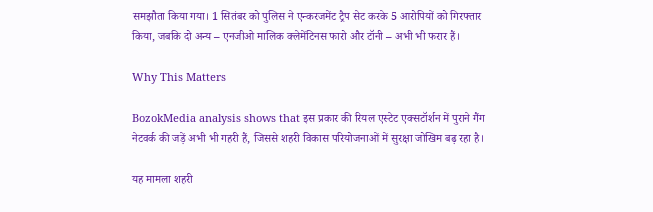समझौता किया गया। 1 सितंबर को पुलिस ने एन्करजमेंट ट्रैप सेट करके 5 आरोपियों को गिरफ्तार किया, जबकि दो अन्य – एनजीओ मालिक क्लेमेंटिनस फारो और टॉनी – अभी भी फरार हैं।

Why This Matters

BozokMedia analysis shows that इस प्रकार की रियल एस्टेट एक्सटॉर्शन में पुराने गैंग नेटवर्क की जड़ें अभी भी गहरी हैं, जिससे शहरी विकास परियोजनाओं में सुरक्षा जोखिम बढ़ रहा है।

यह मामला शहरी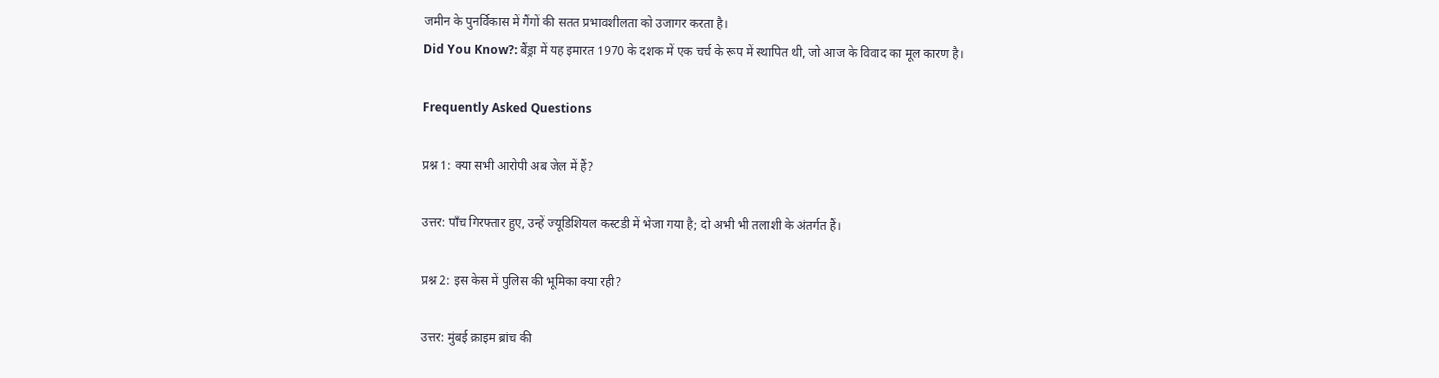जमीन के पुनर्विकास में गैंगों की सतत प्रभावशीलता को उजागर करता है।
Did You Know?: बैंड्रा में यह इमारत 1970 के दशक में एक चर्च के रूप में स्थापित थी, जो आज के विवाद का मूल कारण है।

Frequently Asked Questions

प्रश्न 1: क्या सभी आरोपी अब जेल में हैं?

उत्तर: पाँच गिरफ्तार हुए, उन्हें ज्यूडिशियल कस्टडी में भेजा गया है; दो अभी भी तलाशी के अंतर्गत हैं।

प्रश्न 2: इस केस में पुलिस की भूमिका क्या रही?

उत्तर: मुंबई क्राइम ब्रांच की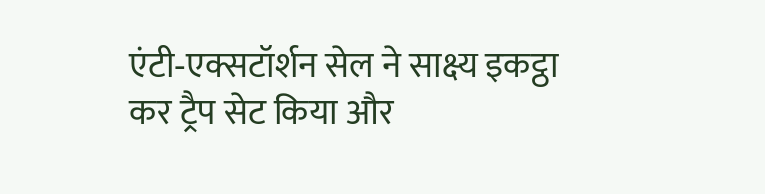एंटी‑एक्सटॉर्शन सेल ने साक्ष्य इकट्ठा कर ट्रैप सेट किया और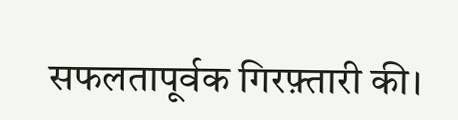सफलतापूर्वक गिरफ़्तारी की।